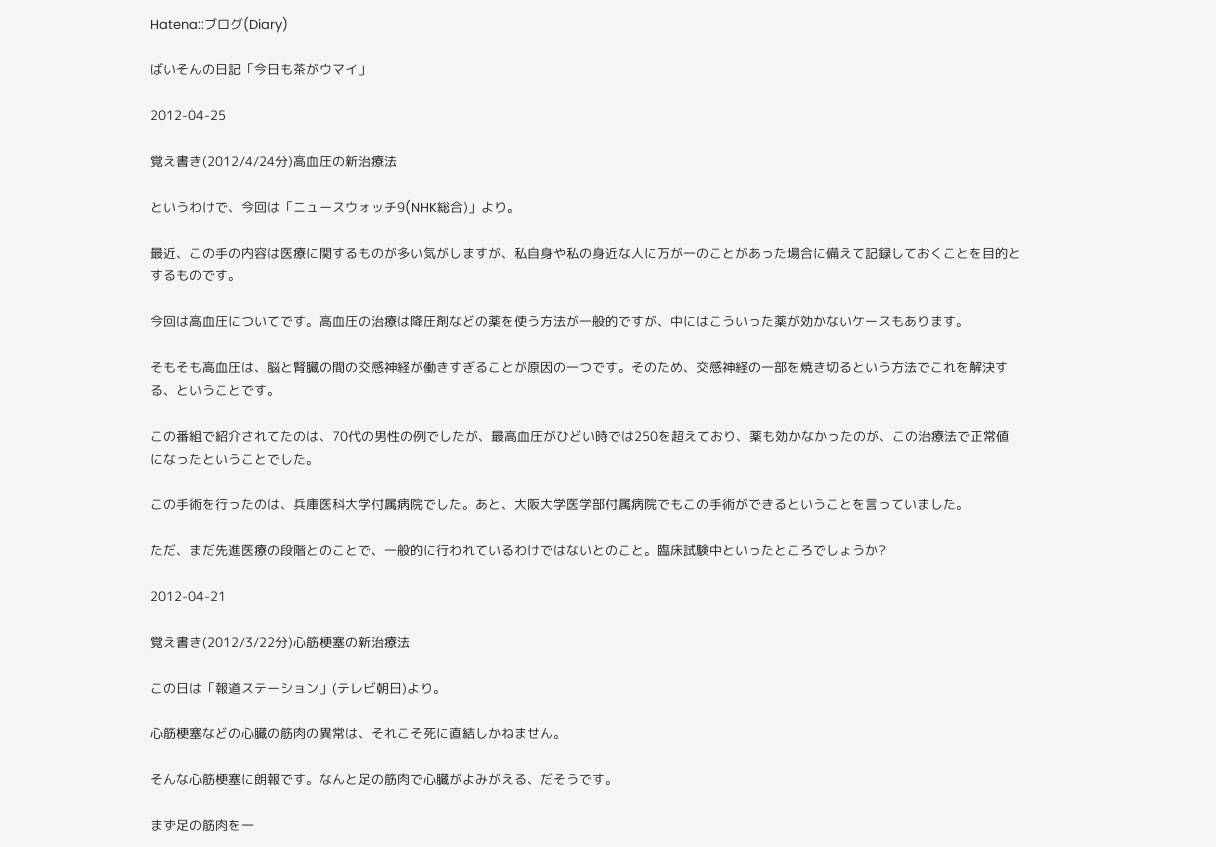Hatena::ブログ(Diary)

ばいそんの日記「今日も茶がウマイ」

2012-04-25

覚え書き(2012/4/24分)高血圧の新治療法

というわけで、今回は「ニュースウォッチ9(NHK総合)」より。

最近、この手の内容は医療に関するものが多い気がしますが、私自身や私の身近な人に万が一のことがあった場合に備えて記録しておくことを目的とするものです。

今回は高血圧についてです。高血圧の治療は降圧剤などの薬を使う方法が一般的ですが、中にはこういった薬が効かないケースもあります。

そもそも高血圧は、脳と腎臓の間の交感神経が働きすぎることが原因の一つです。そのため、交感神経の一部を焼き切るという方法でこれを解決する、ということです。

この番組で紹介されてたのは、70代の男性の例でしたが、最高血圧がひどい時では250を超えており、薬も効かなかったのが、この治療法で正常値になったということでした。

この手術を行ったのは、兵庫医科大学付属病院でした。あと、大阪大学医学部付属病院でもこの手術ができるということを言っていました。

ただ、まだ先進医療の段階とのことで、一般的に行われているわけではないとのこと。臨床試験中といったところでしょうか?

2012-04-21

覚え書き(2012/3/22分)心筋梗塞の新治療法

この日は「報道ステーション」(テレビ朝日)より。

心筋梗塞などの心臓の筋肉の異常は、それこそ死に直結しかねません。

そんな心筋梗塞に朗報です。なんと足の筋肉で心臓がよみがえる、だそうです。

まず足の筋肉を一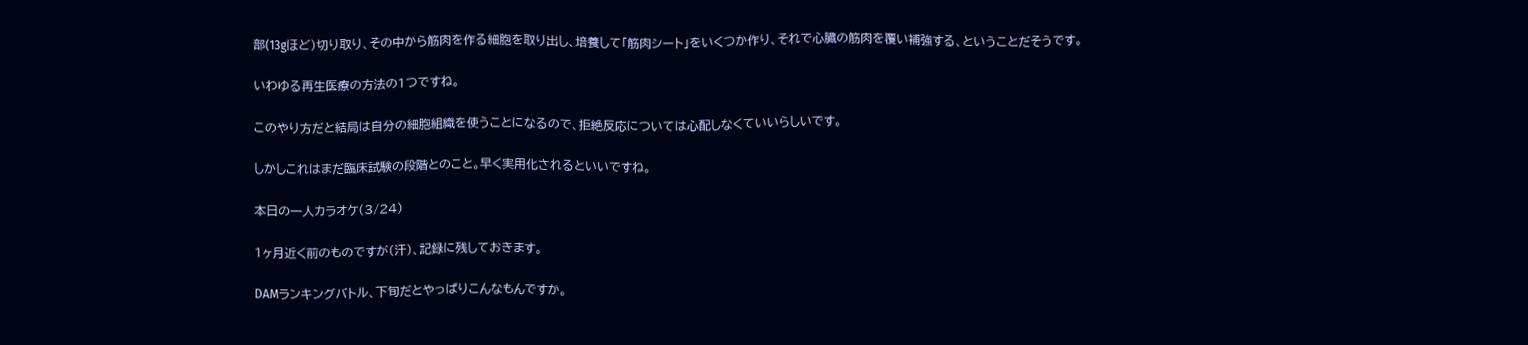部(13gほど)切り取り、その中から筋肉を作る細胞を取り出し、培養して「筋肉シート」をいくつか作り、それで心臓の筋肉を覆い補強する、ということだそうです。

いわゆる再生医療の方法の1つですね。

このやり方だと結局は自分の細胞組織を使うことになるので、拒絶反応については心配しなくていいらしいです。

しかしこれはまだ臨床試験の段階とのこと。早く実用化されるといいですね。

本日の一人カラオケ(3/24)

1ヶ月近く前のものですが(汗)、記録に残しておきます。

DAMランキングバトル、下旬だとやっぱりこんなもんですか。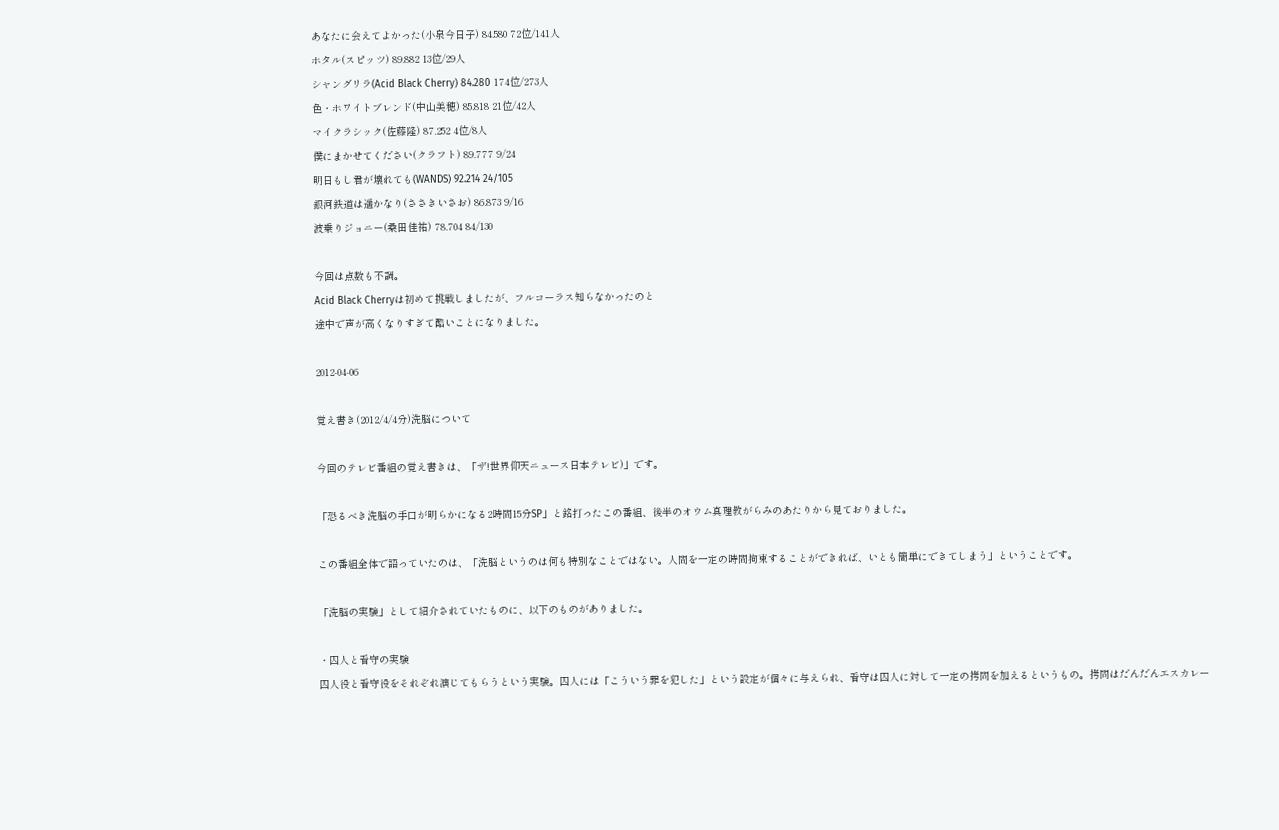あなたに会えてよかった(小泉今日子) 84.580 72位/141人
ホタル(スピッツ) 89.882 13位/29人
シャングリラ(Acid Black Cherry) 84.280 174位/273人
色・ホワイトブレンド(中山美穂) 85.818 21位/42人
マイクラシック(佐藤隆) 87.252 4位/8人
僕にまかせてください(クラフト) 89.777 9/24
明日もし君が壊れても(WANDS) 92.214 24/105
銀河鉄道は遥かなり(ささきいさお) 86.873 9/16
波乗りジョニー(桑田佳祐) 78.704 84/130

今回は点数も不調。
Acid Black Cherryは初めて挑戦しましたが、フルコーラス知らなかったのと
途中で声が高くなりすぎて酷いことになりました。

2012-04-06

覚え書き(2012/4/4分)洗脳について

今回のテレビ番組の覚え書きは、「ザ!世界仰天ニュース日本テレビ)」です。

「恐るべき洗脳の手口が明らかになる2時間15分SP」と銘打ったこの番組、後半のオウム真理教がらみのあたりから見ておりました。

この番組全体で語っていたのは、「洗脳というのは何も特別なことではない。人間を一定の時間拘束することができれば、いとも簡単にできてしまう」ということです。

「洗脳の実験」として紹介されていたものに、以下のものがありました。

・囚人と看守の実験
囚人役と看守役をそれぞれ演じてもらうという実験。囚人には「こういう罪を犯した」という設定が個々に与えられ、看守は囚人に対して一定の拷問を加えるというもの。拷問はだんだんエスカレー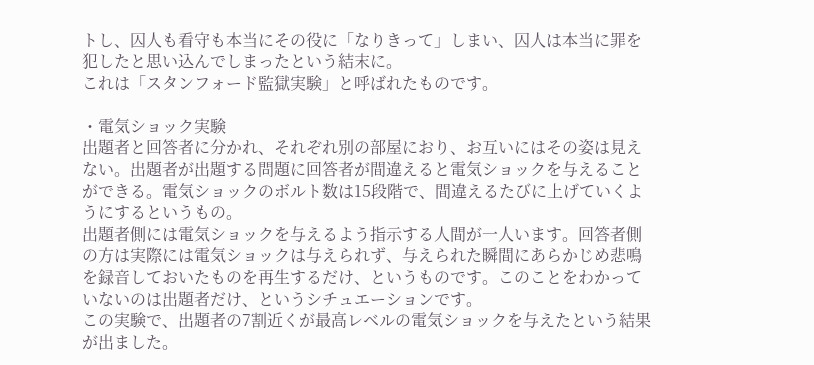トし、囚人も看守も本当にその役に「なりきって」しまい、囚人は本当に罪を犯したと思い込んでしまったという結末に。
これは「スタンフォード監獄実験」と呼ばれたものです。

・電気ショック実験
出題者と回答者に分かれ、それぞれ別の部屋におり、お互いにはその姿は見えない。出題者が出題する問題に回答者が間違えると電気ショックを与えることができる。電気ショックのボルト数は15段階で、間違えるたびに上げていくようにするというもの。
出題者側には電気ショックを与えるよう指示する人間が一人います。回答者側の方は実際には電気ショックは与えられず、与えられた瞬間にあらかじめ悲鳴を録音しておいたものを再生するだけ、というものです。このことをわかっていないのは出題者だけ、というシチュエーションです。
この実験で、出題者の7割近くが最高レベルの電気ショックを与えたという結果が出ました。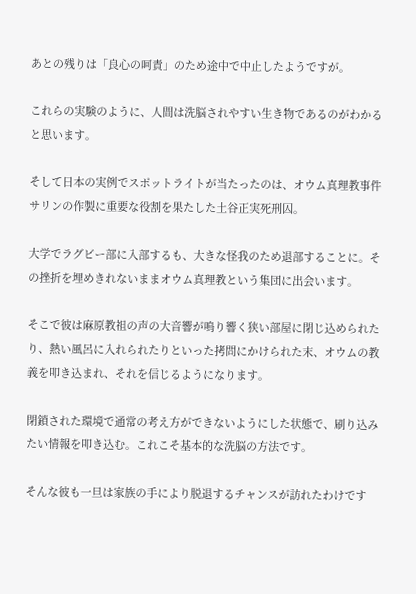あとの残りは「良心の呵責」のため途中で中止したようですが。

これらの実験のように、人間は洗脳されやすい生き物であるのがわかると思います。

そして日本の実例でスポットライトが当たったのは、オウム真理教事件サリンの作製に重要な役割を果たした土谷正実死刑囚。

大学でラグビー部に入部するも、大きな怪我のため退部することに。その挫折を埋めきれないままオウム真理教という集団に出会います。

そこで彼は麻原教祖の声の大音響が鳴り響く狭い部屋に閉じ込められたり、熱い風呂に入れられたりといった拷問にかけられた末、オウムの教義を叩き込まれ、それを信じるようになります。

閉鎖された環境で通常の考え方ができないようにした状態で、刷り込みたい情報を叩き込む。これこそ基本的な洗脳の方法です。

そんな彼も一旦は家族の手により脱退するチャンスが訪れたわけです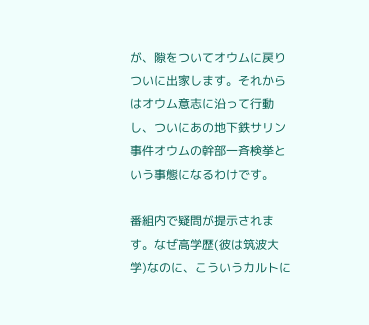が、隙をついてオウムに戻りついに出家します。それからはオウム意志に沿って行動し、ついにあの地下鉄サリン事件オウムの幹部一斉検挙という事態になるわけです。

番組内で疑問が提示されます。なぜ高学歴(彼は筑波大学)なのに、こういうカルトに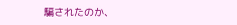騙されたのか、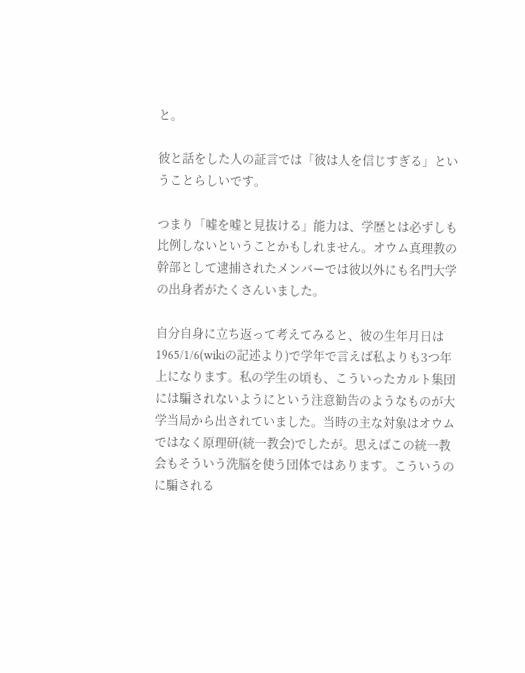と。

彼と話をした人の証言では「彼は人を信じすぎる」ということらしいです。

つまり「嘘を嘘と見抜ける」能力は、学歴とは必ずしも比例しないということかもしれません。オウム真理教の幹部として逮捕されたメンバーでは彼以外にも名門大学の出身者がたくさんいました。

自分自身に立ち返って考えてみると、彼の生年月日は1965/1/6(wikiの記述より)で学年で言えば私よりも3つ年上になります。私の学生の頃も、こういったカルト集団には騙されないようにという注意勧告のようなものが大学当局から出されていました。当時の主な対象はオウムではなく原理研(統一教会)でしたが。思えばこの統一教会もそういう洗脳を使う団体ではあります。こういうのに騙される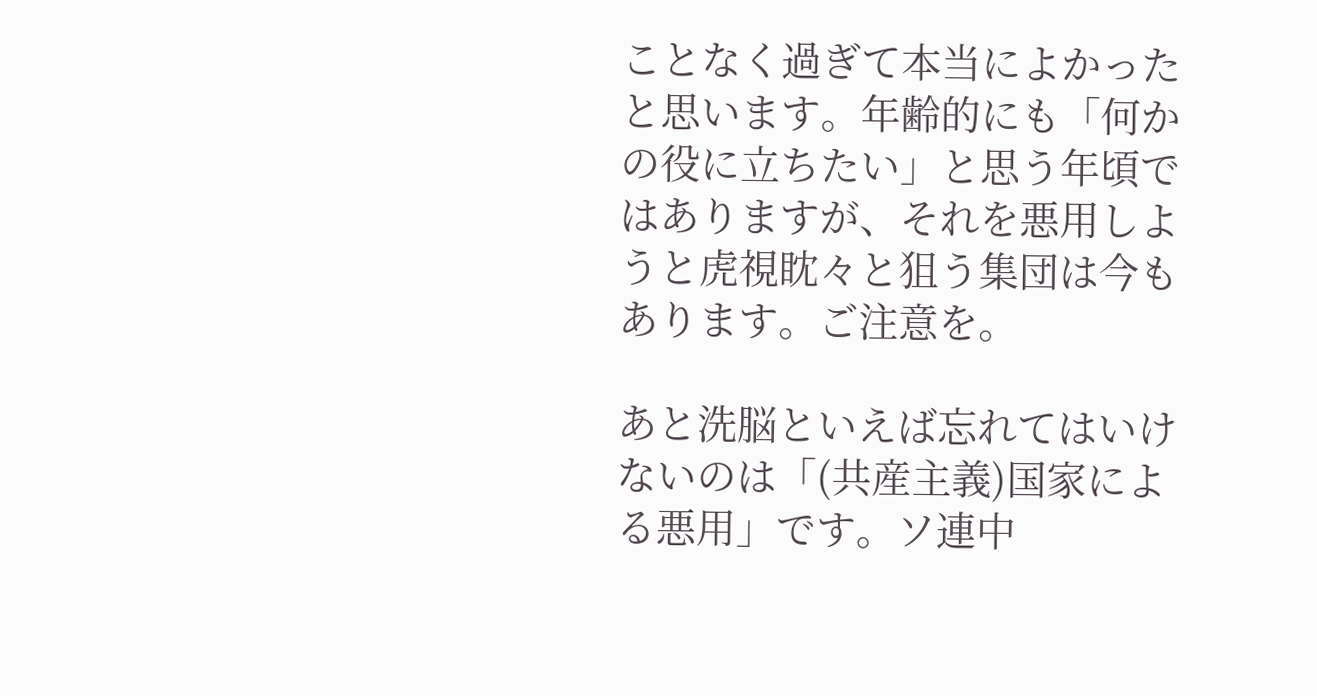ことなく過ぎて本当によかったと思います。年齢的にも「何かの役に立ちたい」と思う年頃ではありますが、それを悪用しようと虎視眈々と狙う集団は今もあります。ご注意を。

あと洗脳といえば忘れてはいけないのは「(共産主義)国家による悪用」です。ソ連中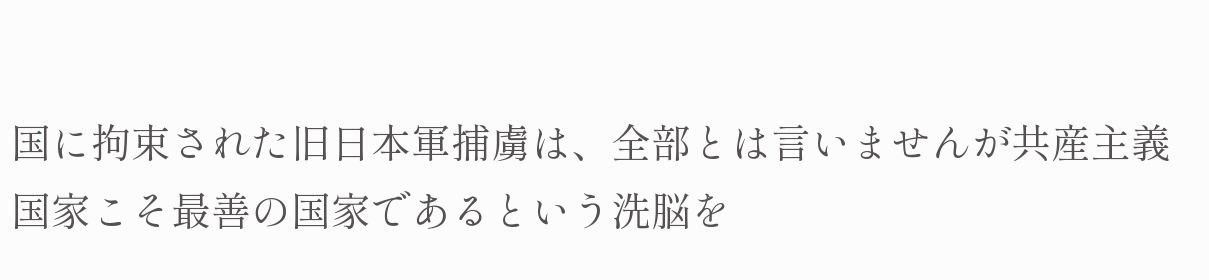国に拘束された旧日本軍捕虜は、全部とは言いませんが共産主義国家こそ最善の国家であるという洗脳を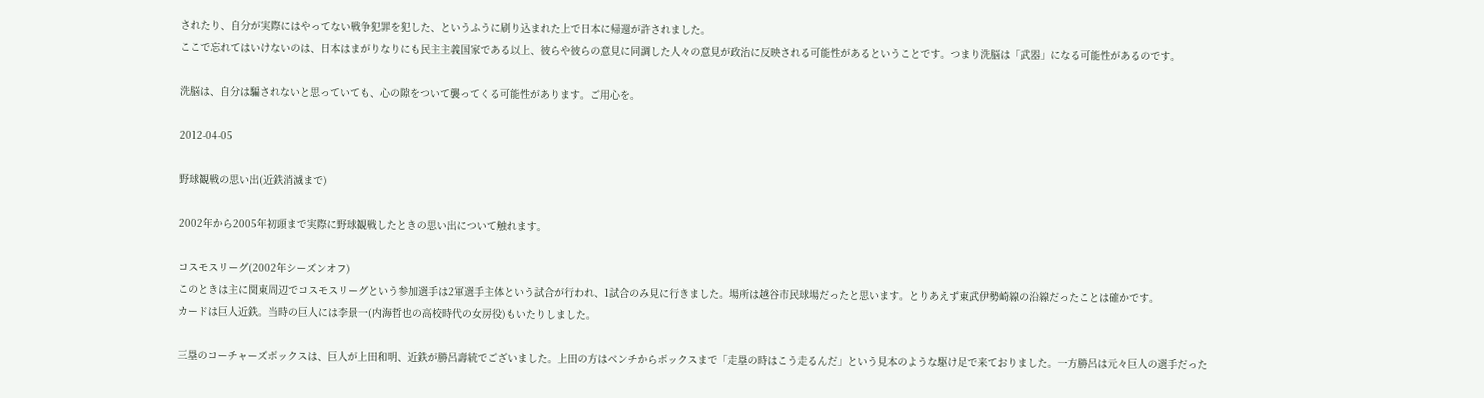されたり、自分が実際にはやってない戦争犯罪を犯した、というふうに刷り込まれた上で日本に帰還が許されました。
ここで忘れてはいけないのは、日本はまがりなりにも民主主義国家である以上、彼らや彼らの意見に同調した人々の意見が政治に反映される可能性があるということです。つまり洗脳は「武器」になる可能性があるのです。

洗脳は、自分は騙されないと思っていても、心の隙をついて襲ってくる可能性があります。ご用心を。

2012-04-05

野球観戦の思い出(近鉄消滅まで)

2002年から2005年初頭まで実際に野球観戦したときの思い出について触れます。

コスモスリーグ(2002年シーズンオフ)
このときは主に関東周辺でコスモスリーグという参加選手は2軍選手主体という試合が行われ、1試合のみ見に行きました。場所は越谷市民球場だったと思います。とりあえず東武伊勢崎線の沿線だったことは確かです。
カードは巨人近鉄。当時の巨人には李景一(内海哲也の高校時代の女房役)もいたりしました。

三塁のコーチャーズボックスは、巨人が上田和明、近鉄が勝呂壽統でございました。上田の方はベンチからボックスまで「走塁の時はこう走るんだ」という見本のような駆け足で来ておりました。一方勝呂は元々巨人の選手だった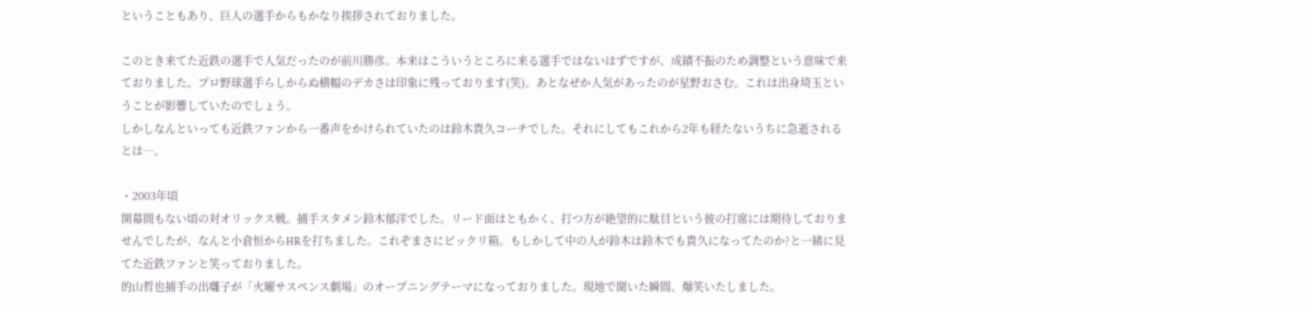ということもあり、巨人の選手からもかなり挨拶されておりました。

このとき来てた近鉄の選手で人気だったのが前川勝彦。本来はこういうところに来る選手ではないはずですが、成績不振のため調整という意味で来ておりました。プロ野球選手らしからぬ横幅のデカさは印象に残っております(笑)。あとなぜか人気があったのが星野おさむ。これは出身埼玉ということが影響していたのでしょう。
しかしなんといっても近鉄ファンから一番声をかけられていたのは鈴木貴久コーチでした。それにしてもこれから2年も経たないうちに急逝されるとは…。

・2003年頃
開幕間もない頃の対オリックス戦。捕手スタメン鈴木郁洋でした。リード面はともかく、打つ方が絶望的に駄目という彼の打席には期待しておりませんでしたが、なんと小倉恒からHRを打ちました。これぞまさにビックリ箱。もしかして中の人が鈴木は鈴木でも貴久になってたのか?と一緒に見てた近鉄ファンと笑っておりました。
的山哲也捕手の出囃子が「火曜サスペンス劇場」のオープニングテーマになっておりました。現地で聞いた瞬間、爆笑いたしました。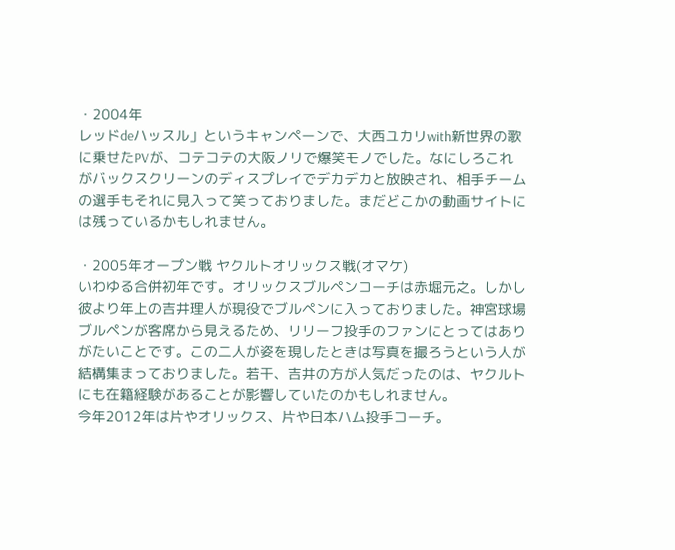・2004年
レッドdeハッスル」というキャンペーンで、大西ユカリwith新世界の歌に乗せたPVが、コテコテの大阪ノリで爆笑モノでした。なにしろこれがバックスクリーンのディスプレイでデカデカと放映され、相手チームの選手もそれに見入って笑っておりました。まだどこかの動画サイトには残っているかもしれません。

・2005年オープン戦 ヤクルトオリックス戦(オマケ)
いわゆる合併初年です。オリックスブルペンコーチは赤堀元之。しかし彼より年上の吉井理人が現役でブルペンに入っておりました。神宮球場ブルペンが客席から見えるため、リリーフ投手のファンにとってはありがたいことです。この二人が姿を現したときは写真を撮ろうという人が結構集まっておりました。若干、吉井の方が人気だったのは、ヤクルトにも在籍経験があることが影響していたのかもしれません。
今年2012年は片やオリックス、片や日本ハム投手コーチ。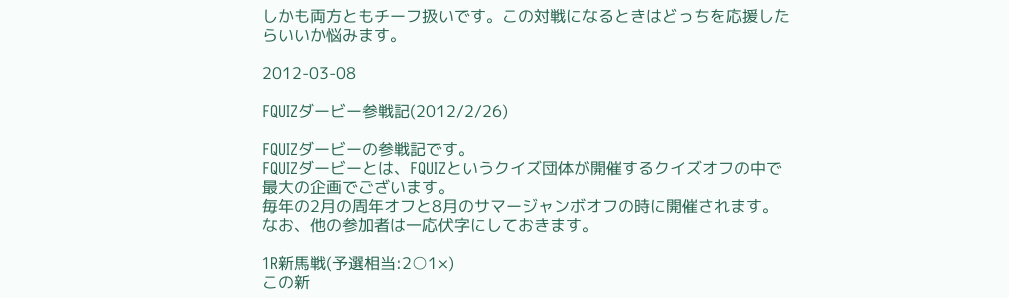しかも両方ともチーフ扱いです。この対戦になるときはどっちを応援したらいいか悩みます。

2012-03-08

FQUIZダービー参戦記(2012/2/26)

FQUIZダービーの参戦記です。
FQUIZダービーとは、FQUIZというクイズ団体が開催するクイズオフの中で最大の企画でございます。
毎年の2月の周年オフと8月のサマージャンボオフの時に開催されます。
なお、他の参加者は一応伏字にしておきます。

1R新馬戦(予選相当:2○1×)
この新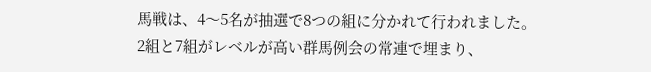馬戦は、4〜5名が抽選で8つの組に分かれて行われました。
2組と7組がレベルが高い群馬例会の常連で埋まり、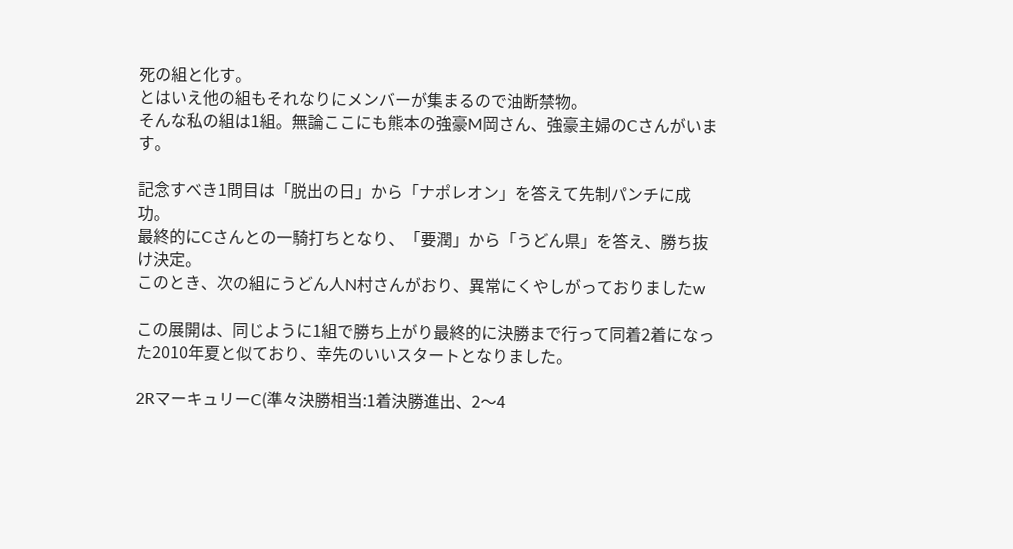死の組と化す。
とはいえ他の組もそれなりにメンバーが集まるので油断禁物。
そんな私の組は1組。無論ここにも熊本の強豪M岡さん、強豪主婦のCさんがいます。

記念すべき1問目は「脱出の日」から「ナポレオン」を答えて先制パンチに成功。
最終的にCさんとの一騎打ちとなり、「要潤」から「うどん県」を答え、勝ち抜け決定。
このとき、次の組にうどん人N村さんがおり、異常にくやしがっておりましたw

この展開は、同じように1組で勝ち上がり最終的に決勝まで行って同着2着になった2010年夏と似ており、幸先のいいスタートとなりました。

2RマーキュリーC(準々決勝相当:1着決勝進出、2〜4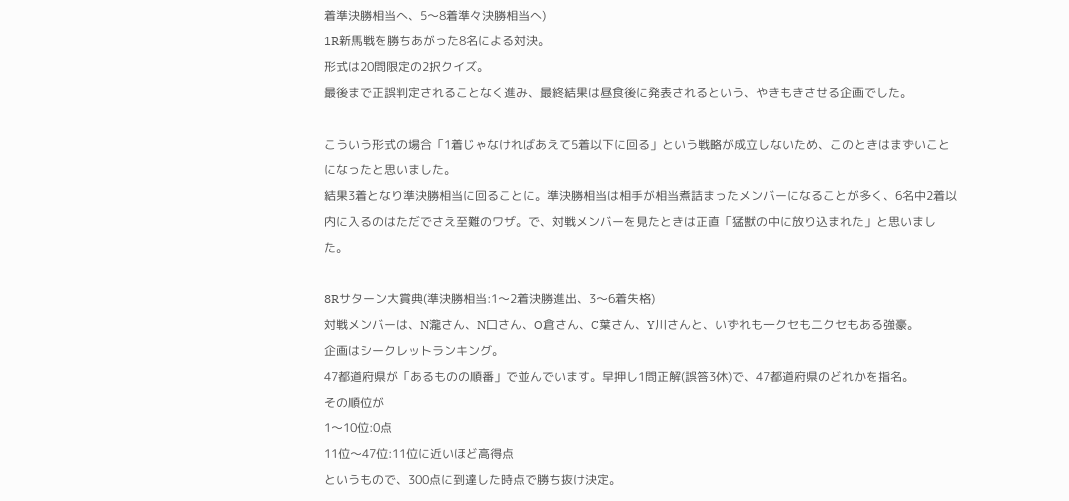着準決勝相当へ、5〜8着準々決勝相当へ)
1R新馬戦を勝ちあがった8名による対決。
形式は20問限定の2択クイズ。
最後まで正誤判定されることなく進み、最終結果は昼食後に発表されるという、やきもきさせる企画でした。

こういう形式の場合「1着じゃなければあえて5着以下に回る」という戦略が成立しないため、このときはまずいことになったと思いました。
結果3着となり準決勝相当に回ることに。準決勝相当は相手が相当煮詰まったメンバーになることが多く、6名中2着以内に入るのはただでさえ至難のワザ。で、対戦メンバーを見たときは正直「猛獣の中に放り込まれた」と思いました。

8Rサターン大賞典(準決勝相当:1〜2着決勝進出、3〜6着失格)
対戦メンバーは、N瀧さん、N口さん、O倉さん、C葉さん、Y川さんと、いずれも一クセも二クセもある強豪。
企画はシークレットランキング。
47都道府県が「あるものの順番」で並んでいます。早押し1問正解(誤答3休)で、47都道府県のどれかを指名。
その順位が
1〜10位:0点
11位〜47位:11位に近いほど高得点
というもので、300点に到達した時点で勝ち抜け決定。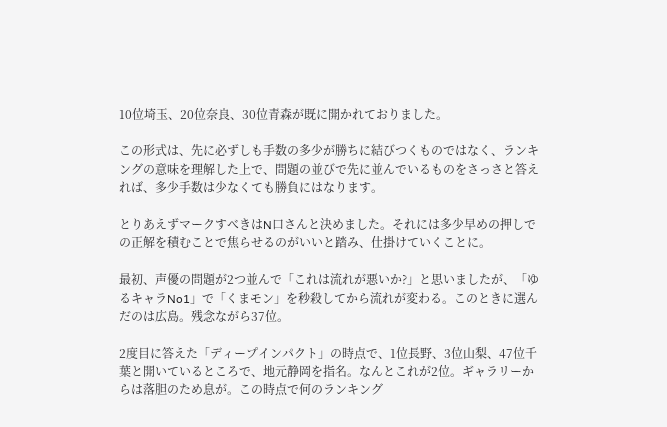10位埼玉、20位奈良、30位青森が既に開かれておりました。

この形式は、先に必ずしも手数の多少が勝ちに結びつくものではなく、ランキングの意味を理解した上で、問題の並びで先に並んでいるものをさっさと答えれば、多少手数は少なくても勝負にはなります。

とりあえずマークすべきはN口さんと決めました。それには多少早めの押しでの正解を積むことで焦らせるのがいいと踏み、仕掛けていくことに。

最初、声優の問題が2つ並んで「これは流れが悪いか?」と思いましたが、「ゆるキャラNo1」で「くまモン」を秒殺してから流れが変わる。このときに選んだのは広島。残念ながら37位。

2度目に答えた「ディープインパクト」の時点で、1位長野、3位山梨、47位千葉と開いているところで、地元静岡を指名。なんとこれが2位。ギャラリーからは落胆のため息が。この時点で何のランキング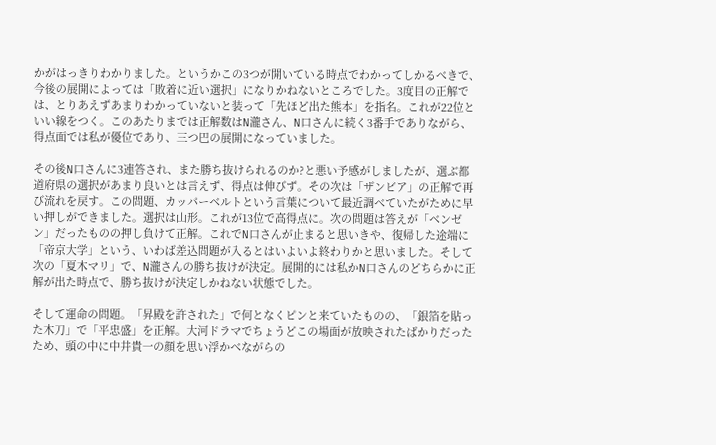かがはっきりわかりました。というかこの3つが開いている時点でわかってしかるべきで、今後の展開によっては「敗着に近い選択」になりかねないところでした。3度目の正解では、とりあえずあまりわかっていないと装って「先ほど出た熊本」を指名。これが22位といい線をつく。このあたりまでは正解数はN瀧さん、N口さんに続く3番手でありながら、得点面では私が優位であり、三つ巴の展開になっていました。

その後N口さんに3連答され、また勝ち抜けられるのか?と悪い予感がしましたが、選ぶ都道府県の選択があまり良いとは言えず、得点は伸びず。その次は「ザンビア」の正解で再び流れを戻す。この問題、カッパーベルトという言葉について最近調べていたがために早い押しができました。選択は山形。これが13位で高得点に。次の問題は答えが「ベンゼン」だったものの押し負けて正解。これでN口さんが止まると思いきや、復帰した途端に「帝京大学」という、いわば差込問題が入るとはいよいよ終わりかと思いました。そして次の「夏木マリ」で、N瀧さんの勝ち抜けが決定。展開的には私かN口さんのどちらかに正解が出た時点で、勝ち抜けが決定しかねない状態でした。

そして運命の問題。「昇殿を許された」で何となくピンと来ていたものの、「銀箔を貼った木刀」で「平忠盛」を正解。大河ドラマでちょうどこの場面が放映されたばかりだったため、頭の中に中井貴一の顔を思い浮かべながらの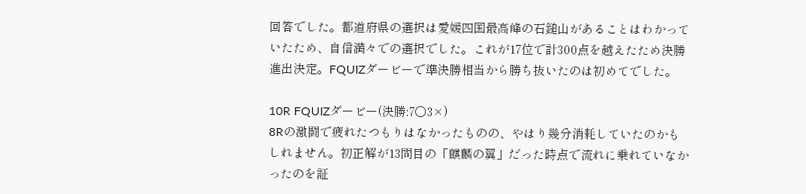回答でした。都道府県の選択は愛媛四国最高峰の石鎚山があることはわかっていたため、自信満々での選択でした。これが17位で計300点を越えたため決勝進出決定。FQUIZダービーで準決勝相当から勝ち抜いたのは初めてでした。

10R FQUIZダービー(決勝:7○3×)
8Rの激闘で疲れたつもりはなかったものの、やはり幾分消耗していたのかもしれません。初正解が13問目の「麒麟の翼」だった時点で流れに乗れていなかったのを証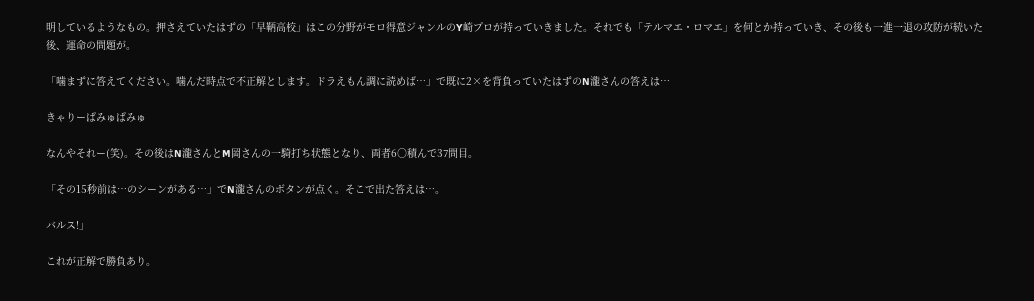明しているようなもの。押さえていたはずの「早鞆高校」はこの分野がモロ得意ジャンルのY崎プロが持っていきました。それでも「テルマエ・ロマエ」を何とか持っていき、その後も一進一退の攻防が続いた後、運命の問題が。

「噛まずに答えてください。噛んだ時点で不正解とします。ドラえもん調に読めば…」で既に2×を背負っていたはずのN瀧さんの答えは…

きゃりーぱみゅぱみゅ

なんやそれー(笑)。その後はN瀧さんとM岡さんの一騎打ち状態となり、両者6○積んで37問目。

「その15秒前は…のシーンがある…」でN瀧さんのボタンが点く。そこで出た答えは…。

バルス!」

これが正解で勝負あり。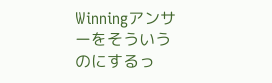Winningアンサーをそういうのにするっ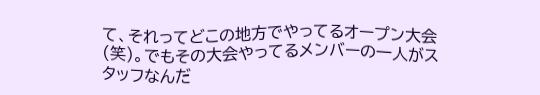て、それってどこの地方でやってるオープン大会(笑)。でもその大会やってるメンバーの一人がスタッフなんだ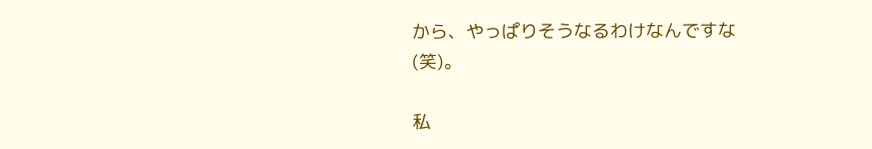から、やっぱりそうなるわけなんですな(笑)。

私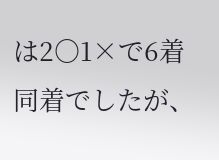は2○1×で6着同着でしたが、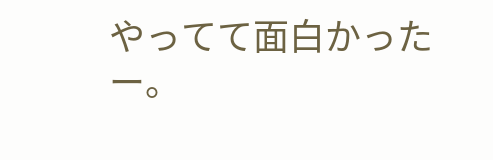やってて面白かったー。